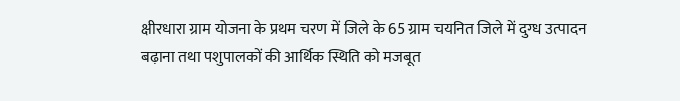क्षीरधारा ग्राम योजना के प्रथम चरण में जिले के 65 ग्राम चयनित जिले में दुग्ध उत्पादन बढ़ाना तथा पशुपालकों की आर्थिक स्थिति को मजबूत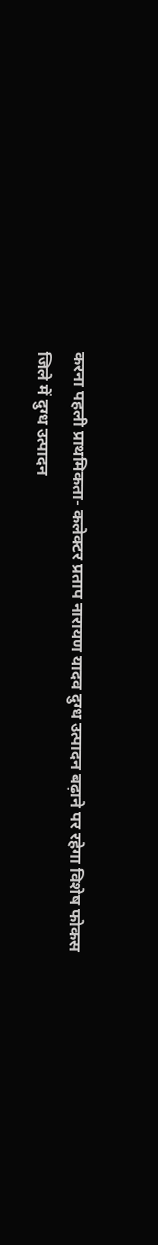करना पहली प्राथमिकता- कलेक्टर प्रताप नारायण यादव दुग्ध उत्पादन बढ़ाने पर रहेगा विशेष फोकस
जिले में दुग्ध उत्पादन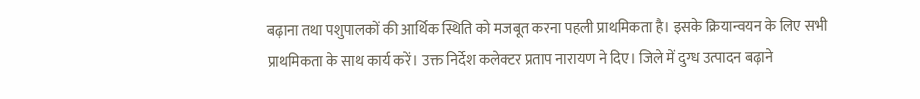बढ़ाना तथा पशुपालकों की आर्थिक स्थिति को मजबूत करना पहली प्राथमिकता है। इसके क्रियान्वयन के लिए सभी प्राथमिकता के साथ कार्य करें। उक्त निर्देश कलेक्टर प्रताप नारायण ने दिए। जिले में दुग्ध उत्पादन बढ़ाने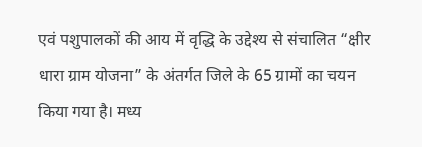एवं पशुपालकों की आय में वृद्धि के उद्देश्य से संचालित “क्षीर धारा ग्राम योजना” के अंतर्गत जिले के 65 ग्रामों का चयन किया गया है। मध्य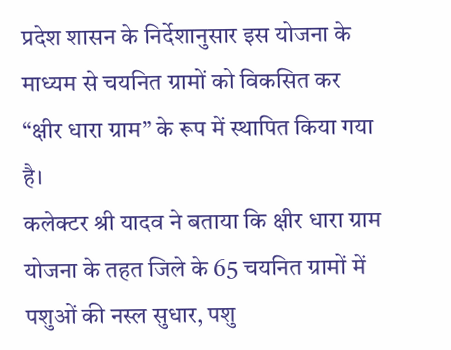प्रदेश शासन के निर्देशानुसार इस योजना के माध्यम से चयनित ग्रामों को विकसित कर “क्षीर धारा ग्राम” के रूप में स्थापित किया गया है।
कलेक्टर श्री यादव ने बताया कि क्षीर धारा ग्राम योजना के तहत जिले के 65 चयनित ग्रामों में पशुओं की नस्ल सुधार, पशु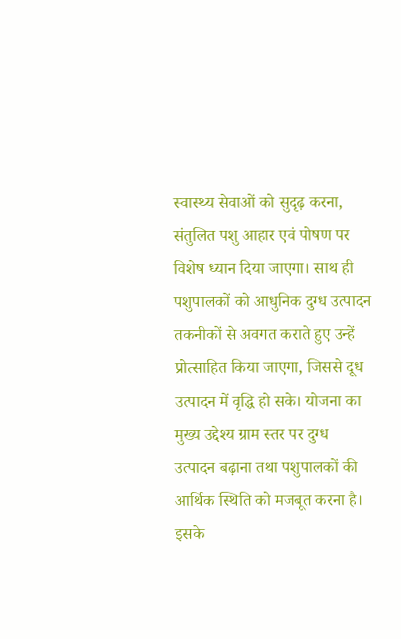स्वास्थ्य सेवाओं को सुदृढ़ करना, संतुलित पशु आहार एवं पोषण पर विशेष ध्यान दिया जाएगा। साथ ही पशुपालकों को आधुनिक दुग्ध उत्पादन तकनीकों से अवगत कराते हुए उन्हें प्रोत्साहित किया जाएगा, जिससे दूध उत्पादन में वृद्धि हो सके। योजना का मुख्य उद्देश्य ग्राम स्तर पर दुग्ध उत्पादन बढ़ाना तथा पशुपालकों की आर्थिक स्थिति को मजबूत करना है। इसके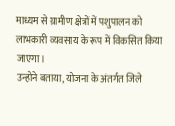माध्यम से ग्रामीण क्षेत्रों में पशुपालन को लाभकारी व्यवसाय के रूप में विकसित किया जाएगा।
उन्होने बताया, योजना के अंतर्गत जिले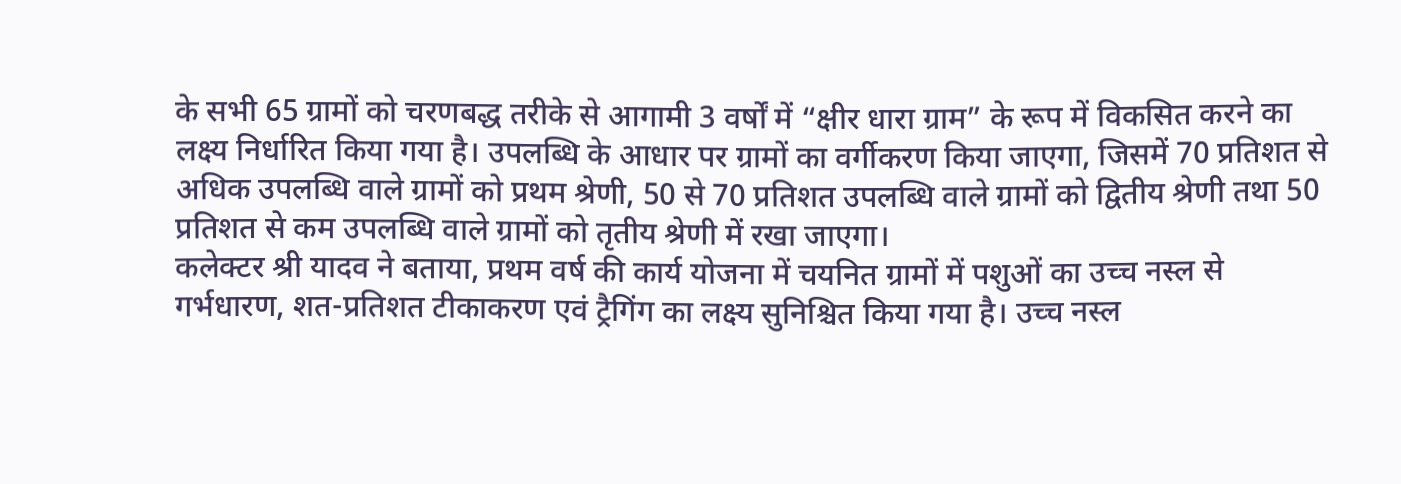के सभी 65 ग्रामों को चरणबद्ध तरीके से आगामी 3 वर्षों में “क्षीर धारा ग्राम” के रूप में विकसित करने का लक्ष्य निर्धारित किया गया है। उपलब्धि के आधार पर ग्रामों का वर्गीकरण किया जाएगा, जिसमें 70 प्रतिशत से अधिक उपलब्धि वाले ग्रामों को प्रथम श्रेणी, 50 से 70 प्रतिशत उपलब्धि वाले ग्रामों को द्वितीय श्रेणी तथा 50 प्रतिशत से कम उपलब्धि वाले ग्रामों को तृतीय श्रेणी में रखा जाएगा।
कलेक्टर श्री यादव ने बताया, प्रथम वर्ष की कार्य योजना में चयनित ग्रामों में पशुओं का उच्च नस्ल से गर्भधारण, शत-प्रतिशत टीकाकरण एवं ट्रैगिंग का लक्ष्य सुनिश्चित किया गया है। उच्च नस्ल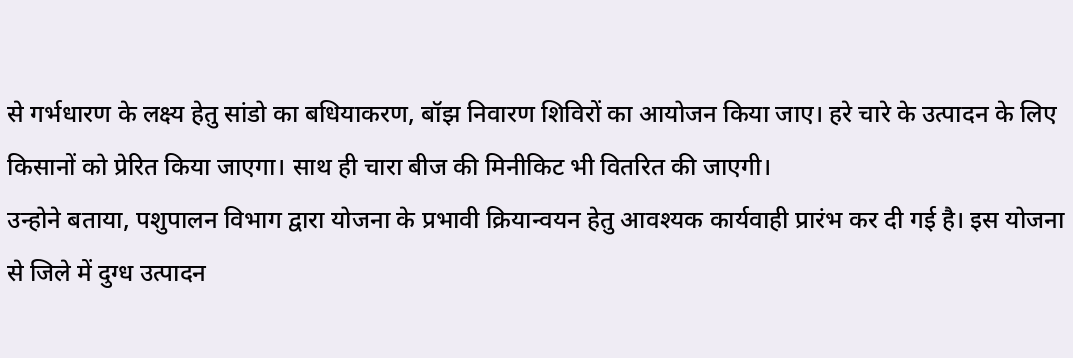से गर्भधारण के लक्ष्य हेतु सांडो का बधियाकरण, बॉझ निवारण शिविरों का आयोजन किया जाए। हरे चारे के उत्पादन के लिए किसानों को प्रेरित किया जाएगा। साथ ही चारा बीज की मिनीकिट भी वितरित की जाएगी।
उन्होने बताया, पशुपालन विभाग द्वारा योजना के प्रभावी क्रियान्वयन हेतु आवश्यक कार्यवाही प्रारंभ कर दी गई है। इस योजना से जिले में दुग्ध उत्पादन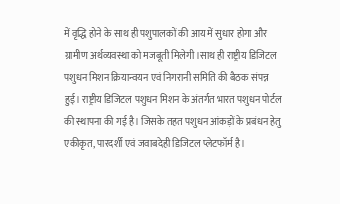में वृद्धि होने के साथ ही पशुपालकों की आय में सुधार होगा और ग्रामीण अर्थव्यवस्था को मजबूती मिलेगी।साथ ही राष्ट्रीय डिजिटल पशुधन मिशन क्रियान्वयन एवं निगरानी समिति की बैठक संपन्न हुई। राष्ट्रीय डिजिटल पशुधन मिशन के अंतर्गत भारत पशुधन पोर्टल की स्थापना की गई है। जिसके तहत पशुधन आंकड़ों के प्रबंधन हेतु एकीकृत, पारदर्शी एवं जवाबदेही डिजिटल प्लेटफॉर्म है।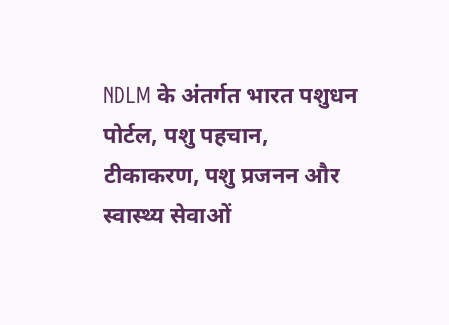NDLM के अंतर्गत भारत पशुधन पोर्टल, पशु पहचान, टीकाकरण, पशु प्रजनन और स्वास्थ्य सेवाओं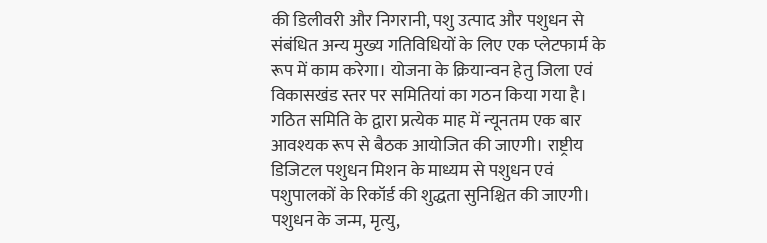की डिलीवरी और निगरानी, पशु उत्पाद और पशुधन से संबंधित अन्य मुख्य गतिविधियों के लिए एक प्लेटफार्म के रूप में काम करेगा। योजना के क्रियान्वन हेतु जिला एवं विकासखंड स्तर पर समितियां का गठन किया गया है। गठित समिति के द्वारा प्रत्येक माह में न्यूनतम एक बार आवश्यक रूप से बैठक आयोजित की जाएगी। राष्ट्रीय डिजिटल पशुधन मिशन के माध्यम से पशुधन एवं पशुपालकों के रिकॉर्ड की शुद्धता सुनिश्चित की जाएगी। पशुधन के जन्म, मृत्यु,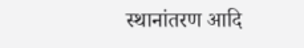स्थानांतरण आदि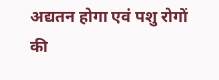अद्यतन होगा एवं पशु रोगों की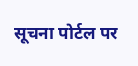सूचना पोर्टल पर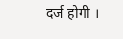दर्ज होगी ।